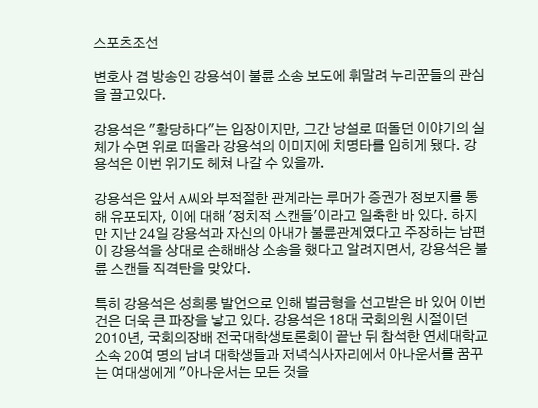스포츠조선

변호사 겸 방송인 강용석이 불륜 소송 보도에 휘말려 누리꾼들의 관심을 끌고있다.

강용석은 "황당하다"는 입장이지만, 그간 낭설로 떠돌던 이야기의 실체가 수면 위로 떠올라 강용석의 이미지에 치명타를 입히게 됐다. 강용석은 이번 위기도 헤쳐 나갈 수 있을까.

강용석은 앞서 A씨와 부적절한 관계라는 루머가 증권가 정보지를 통해 유포되자, 이에 대해 '정치적 스캔들'이라고 일축한 바 있다. 하지만 지난 24일 강용석과 자신의 아내가 불륜관계였다고 주장하는 남편이 강용석을 상대로 손해배상 소송을 했다고 알려지면서, 강용석은 불륜 스캔들 직격탄을 맞았다.

특히 강용석은 성희롱 발언으로 인해 벌금형을 선고받은 바 있어 이번 건은 더욱 큰 파장을 낳고 있다. 강용석은 18대 국회의원 시절이던 2010년, 국회의장배 전국대학생토론회이 끝난 뒤 참석한 연세대학교 소속 20여 명의 남녀 대학생들과 저녁식사자리에서 아나운서를 꿈꾸는 여대생에게 "아나운서는 모든 것을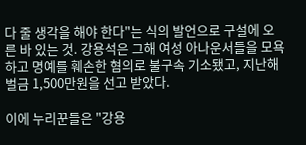다 줄 생각을 해야 한다"는 식의 발언으로 구설에 오른 바 있는 것. 강용석은 그해 여성 아나운서들을 모욕하고 명예를 훼손한 혐의로 불구속 기소됐고, 지난해 벌금 1,500만원을 선고 받았다.

이에 누리꾼들은 "강용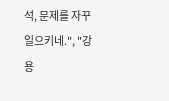석, 문제를 자꾸 일으키네.", "강용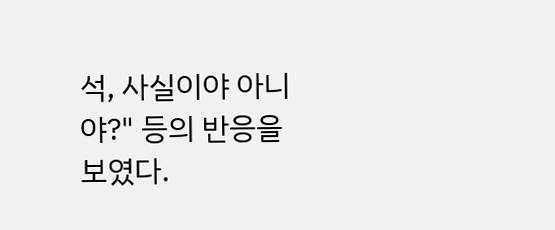석, 사실이야 아니야?" 등의 반응을 보였다.